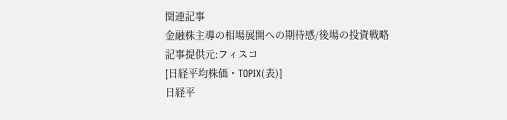関連記事
金融株主導の相場展開への期待感/後場の投資戦略
記事提供元:フィスコ
[日経平均株価・TOPIX(表)]
日経平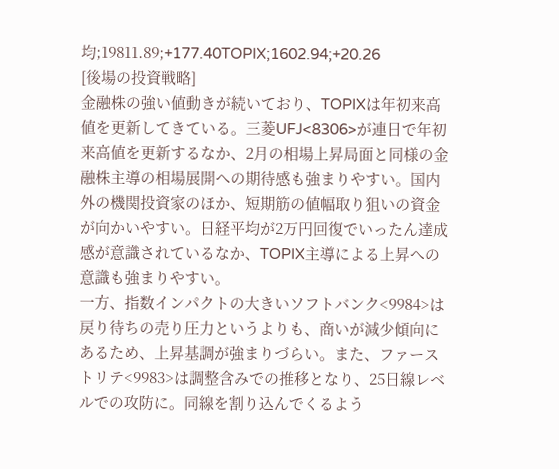均;19811.89;+177.40TOPIX;1602.94;+20.26
[後場の投資戦略]
金融株の強い値動きが続いており、TOPIXは年初来高値を更新してきている。三菱UFJ<8306>が連日で年初来高値を更新するなか、2月の相場上昇局面と同様の金融株主導の相場展開への期待感も強まりやすい。国内外の機関投資家のほか、短期筋の値幅取り狙いの資金が向かいやすい。日経平均が2万円回復でいったん達成感が意識されているなか、TOPIX主導による上昇への意識も強まりやすい。
一方、指数インパクトの大きいソフトバンク<9984>は戻り待ちの売り圧力というよりも、商いが減少傾向にあるため、上昇基調が強まりづらい。また、ファーストリテ<9983>は調整含みでの推移となり、25日線レベルでの攻防に。同線を割り込んでくるよう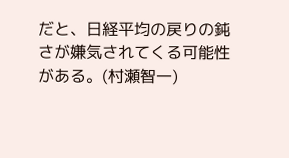だと、日経平均の戻りの鈍さが嫌気されてくる可能性がある。(村瀬智一)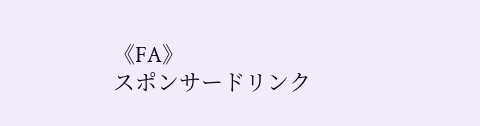《FA》
スポンサードリンク